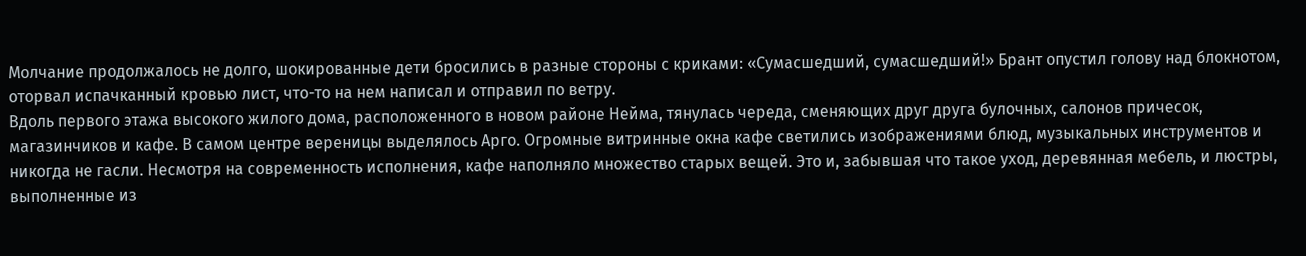Молчание продолжалось не долго, шокированные дети бросились в разные стороны с криками: «Сумасшедший, сумасшедший!» Брант опустил голову над блокнотом, оторвал испачканный кровью лист, что-то на нем написал и отправил по ветру.
Вдоль первого этажа высокого жилого дома, расположенного в новом районе Нейма, тянулась череда, сменяющих друг друга булочных, салонов причесок, магазинчиков и кафе. В самом центре вереницы выделялось Арго. Огромные витринные окна кафе светились изображениями блюд, музыкальных инструментов и никогда не гасли. Несмотря на современность исполнения, кафе наполняло множество старых вещей. Это и, забывшая что такое уход, деревянная мебель, и люстры, выполненные из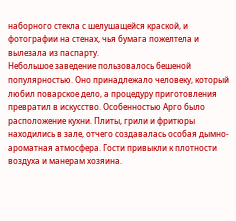наборного стекла с шелушащейся краской, и фотографии на стенах, чья бумага пожелтела и вылезала из паспарту.
Небольшое заведение пользовалось бешеной популярностью. Оно принадлежало человеку, который любил поварское дело, а процедуру приготовления превратил в искусство. Особенностью Арго было расположение кухни. Плиты, грили и фритюры находились в зале, отчего создавалась особая дымно-ароматная атмосфера. Гости привыкли к плотности воздуха и манерам хозяина.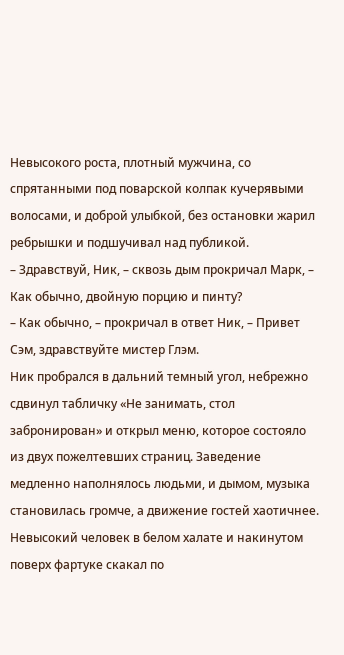Невысокого роста, плотный мужчина, со спрятанными под поварской колпак кучерявыми волосами, и доброй улыбкой, без остановки жарил ребрышки и подшучивал над публикой.
– Здравствуй, Ник, – сквозь дым прокричал Марк, – Как обычно, двойную порцию и пинту?
– Как обычно, – прокричал в ответ Ник, – Привет Сэм, здравствуйте мистер Глэм.
Ник пробрался в дальний темный угол, небрежно сдвинул табличку «Не занимать, стол забронирован» и открыл меню, которое состояло из двух пожелтевших страниц. Заведение медленно наполнялось людьми, и дымом, музыка становилась громче, а движение гостей хаотичнее. Невысокий человек в белом халате и накинутом поверх фартуке скакал по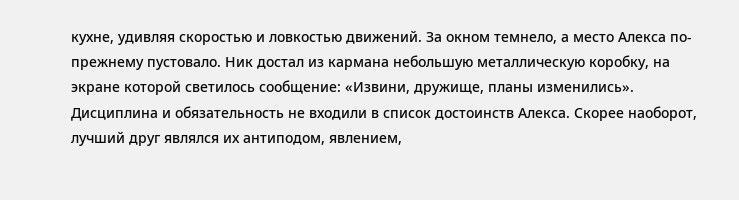кухне, удивляя скоростью и ловкостью движений. За окном темнело, а место Алекса по-прежнему пустовало. Ник достал из кармана небольшую металлическую коробку, на экране которой светилось сообщение: «Извини, дружище, планы изменились». Дисциплина и обязательность не входили в список достоинств Алекса. Скорее наоборот, лучший друг являлся их антиподом, явлением,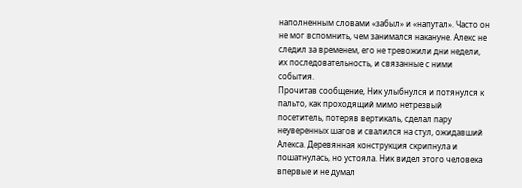наполненным словами «забыл» и «напутал». Часто он не мог вспомнить, чем занимался накануне. Алекс не следил за временем, его не тревожили дни недели, их последовательность, и связанные с ними события.
Прочитав сообщение, Ник улыбнулся и потянулся к пальто, как проходящий мимо нетрезвый посетитель, потеряв вертикаль, сделал пару неуверенных шагов и свалился на стул, ожидавший Алекса. Деревянная конструкция скрипнула и пошатнулась, но устояла. Ник видел этого человека впервые и не думал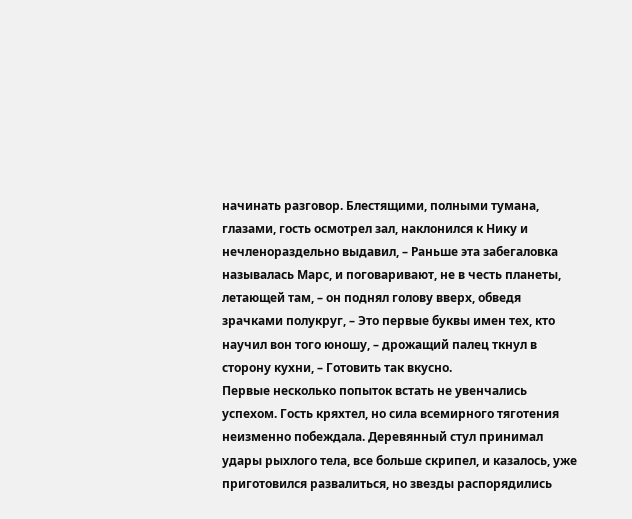начинать разговор. Блестящими, полными тумана, глазами, гость осмотрел зал, наклонился к Нику и нечленораздельно выдавил, – Раньше эта забегаловка называлась Марс, и поговаривают, не в честь планеты, летающей там, – он поднял голову вверх, обведя зрачками полукруг, – Это первые буквы имен тех, кто научил вон того юношу, – дрожащий палец ткнул в сторону кухни, – Готовить так вкусно.
Первые несколько попыток встать не увенчались успехом. Гость кряхтел, но сила всемирного тяготения неизменно побеждала. Деревянный стул принимал удары рыхлого тела, все больше скрипел, и казалось, уже приготовился развалиться, но звезды распорядились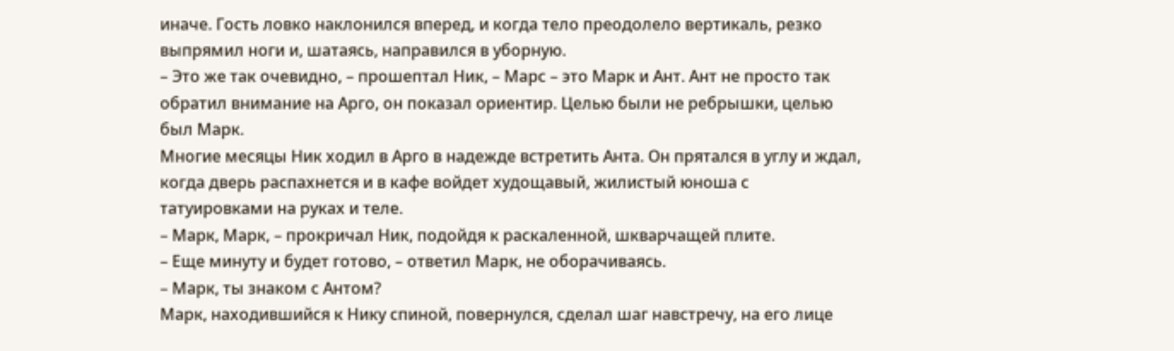иначе. Гость ловко наклонился вперед, и когда тело преодолело вертикаль, резко выпрямил ноги и, шатаясь, направился в уборную.
– Это же так очевидно, – прошептал Ник, – Марс – это Марк и Ант. Ант не просто так обратил внимание на Арго, он показал ориентир. Целью были не ребрышки, целью был Марк.
Многие месяцы Ник ходил в Арго в надежде встретить Анта. Он прятался в углу и ждал, когда дверь распахнется и в кафе войдет худощавый, жилистый юноша с татуировками на руках и теле.
– Марк, Марк, – прокричал Ник, подойдя к раскаленной, шкварчащей плите.
– Еще минуту и будет готово, – ответил Марк, не оборачиваясь.
– Марк, ты знаком с Антом?
Марк, находившийся к Нику спиной, повернулся, сделал шаг навстречу, на его лице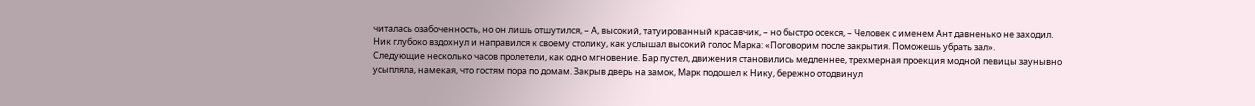читалась озабоченность, но он лишь отшутился, – А, высокий, татуированный красавчик, – но быстро осекся, – Человек с именем Ант давненько не заходил.
Ник глубоко вздохнул и направился к своему столику, как услышал высокий голос Марка: «Поговорим после закрытия. Поможешь убрать зал».
Следующие несколько часов пролетели, как одно мгновение. Бар пустел, движения становились медленнее, трехмерная проекция модной певицы заунывно усыпляла, намекая, что гостям пора по домам. Закрыв дверь на замок, Марк подошел к Нику, бережно отодвинул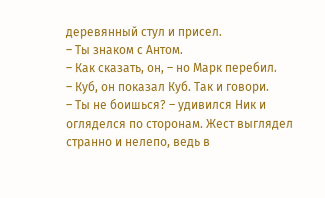деревянный стул и присел.
– Ты знаком с Антом.
– Как сказать, он, – но Марк перебил.
– Куб, он показал Куб. Так и говори.
– Ты не боишься? – удивился Ник и огляделся по сторонам. Жест выглядел странно и нелепо, ведь в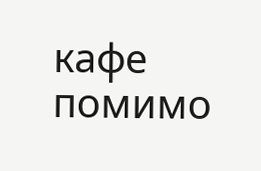кафе помимо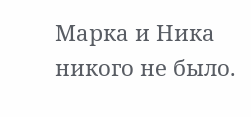Марка и Ника никого не было.